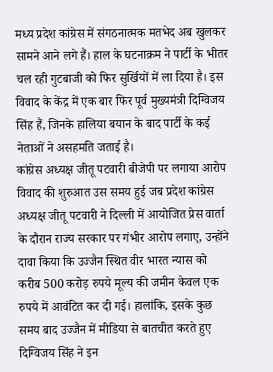मध्य प्रदेश कांग्रेस में संगठनात्मक मतभेद अब खुलकर सामने आने लगे हैं। हाल के घटनाक्रम ने पार्टी के भीतर चल रही गुटबाजी को फिर सुर्खियों में ला दिया है। इस विवाद के केंद्र में एक बार फिर पूर्व मुख्यमंत्री दिग्विजय सिंह हैं, जिनके हालिया बयान के बाद पार्टी के कई नेताओं ने असहमति जताई है।
कांग्रेस अध्यक्ष जीतू पटवारी बीजेपी पर लगाया आरोप
विवाद की शुरुआत उस समय हुई जब प्रदेश कांग्रेस अध्यक्ष जीतू पटवारी ने दिल्ली में आयोजित प्रेस वार्ता के दौरान राज्य सरकार पर गंभीर आरोप लगाए, उन्होंने दावा किया कि उज्जैन स्थित वीर भारत न्यास को करीब 500 करोड़ रुपये मूल्य की जमीन केवल एक रुपये में आवंटित कर दी गई। हालांकि, इसके कुछ समय बाद उज्जैन में मीडिया से बातचीत करते हुए दिग्विजय सिंह ने इन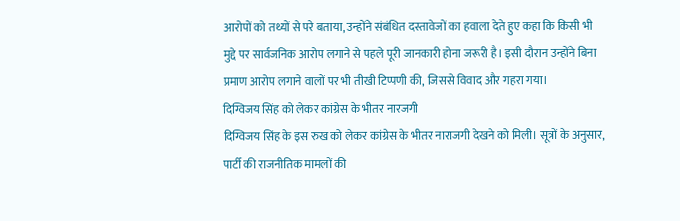आरोपों को तथ्यों से परे बताया, उन्होंने संबंधित दस्तावेजों का हवाला देते हुए कहा कि किसी भी मुद्दे पर सार्वजनिक आरोप लगाने से पहले पूरी जानकारी होना जरूरी है। इसी दौरान उन्होंने बिना प्रमाण आरोप लगाने वालों पर भी तीखी टिप्पणी की, जिससे विवाद और गहरा गया।
दिग्विजय सिंह को लेकर कांग्रेस के भीतर नारजगी
दिग्विजय सिंह के इस रुख को लेकर कांग्रेस के भीतर नाराजगी देखने को मिली। सूत्रों के अनुसार, पार्टी की राजनीतिक मामलों की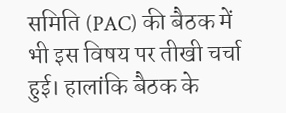समिति (PAC) की बैठक में भी इस विषय पर तीखी चर्चा हुई। हालांकि बैठक के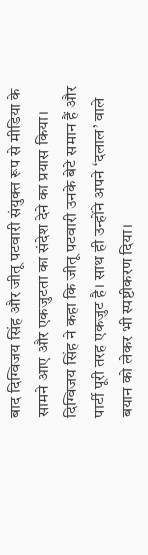बाद दिग्विजय सिंह और जीतू पटवारी संयुक्त रूप से मीडिया के सामने आए और एकजुटता का संदेश देने का प्रयास किया। दिग्विजय सिंह ने कहा कि जीतू पटवारी उनके बेटे समान हैं और पार्टी पूरी तरह एकजुट है। साथ ही उन्होंने अपने ‘दलाल’ वाले बयान को लेकर भी स्पष्टीकरण दिया।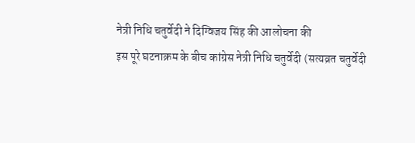नेत्री निधि चतुर्वेदी ने दिग्विजय सिंह की आलोचना की
इस पूरे घटनाक्रम के बीच कांग्रेस नेत्री निधि चतुर्वेदी (सत्यव्रत चतुर्वेदी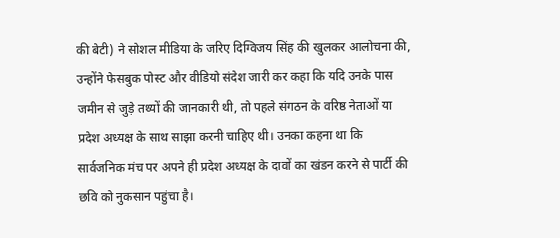की बेटी) ने सोशल मीडिया के जरिए दिग्विजय सिंह की खुलकर आलोचना की, उन्होंने फेसबुक पोस्ट और वीडियो संदेश जारी कर कहा कि यदि उनके पास जमीन से जुड़े तथ्यों की जानकारी थी, तो पहले संगठन के वरिष्ठ नेताओं या प्रदेश अध्यक्ष के साथ साझा करनी चाहिए थी। उनका कहना था कि सार्वजनिक मंच पर अपने ही प्रदेश अध्यक्ष के दावों का खंडन करने से पार्टी की छवि को नुकसान पहुंचा है।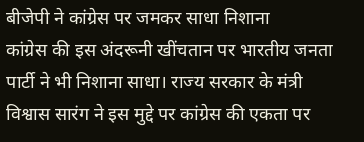बीजेपी ने कांग्रेस पर जमकर साधा निशाना
कांग्रेस की इस अंदरूनी खींचतान पर भारतीय जनता पार्टी ने भी निशाना साधा। राज्य सरकार के मंत्री विश्वास सारंग ने इस मुद्दे पर कांग्रेस की एकता पर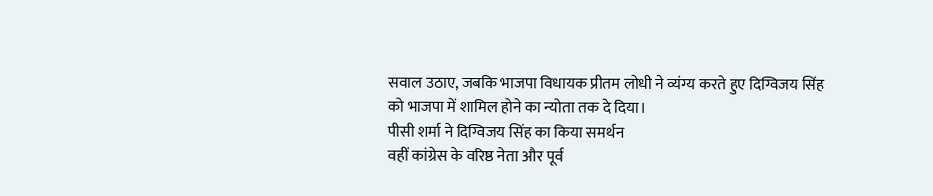सवाल उठाए, जबकि भाजपा विधायक प्रीतम लोधी ने व्यंग्य करते हुए दिग्विजय सिंह को भाजपा में शामिल होने का न्योता तक दे दिया।
पीसी शर्मा ने दिग्विजय सिंह का किया समर्थन
वहीं कांग्रेस के वरिष्ठ नेता और पूर्व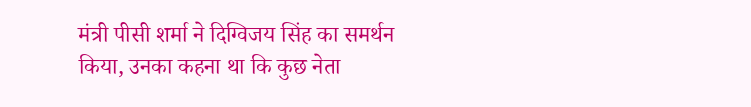मंत्री पीसी शर्मा ने दिग्विजय सिंह का समर्थन किया, उनका कहना था कि कुछ नेता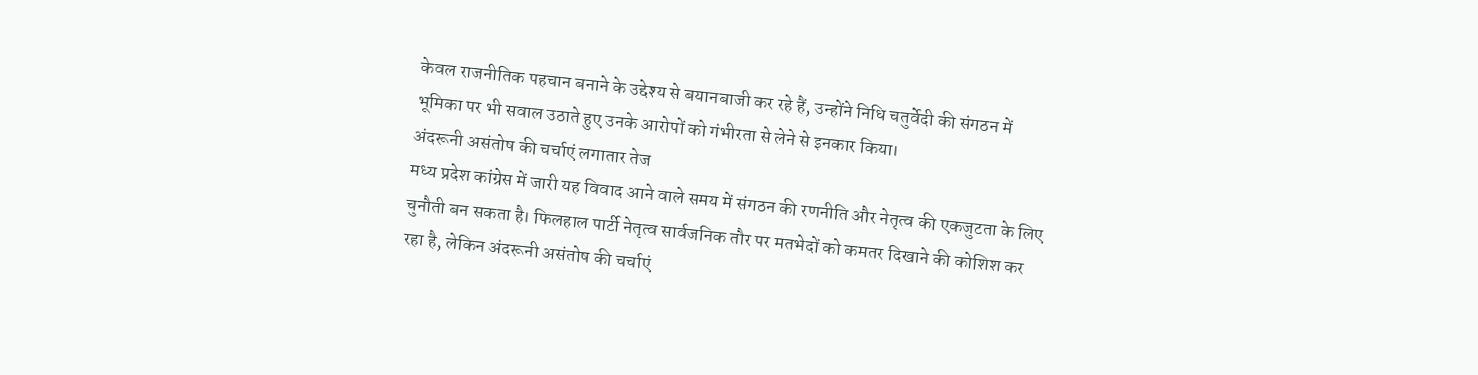केवल राजनीतिक पहचान बनाने के उद्देश्य से बयानबाजी कर रहे हैं, उन्होंने निधि चतुर्वेदी की संगठन में भूमिका पर भी सवाल उठाते हुए उनके आरोपों को गंभीरता से लेने से इनकार किया।
अंदरूनी असंतोष की चर्चाएं लगातार तेज
मध्य प्रदेश कांग्रेस में जारी यह विवाद आने वाले समय में संगठन की रणनीति और नेतृत्व की एकजुटता के लिए चुनौती बन सकता है। फिलहाल पार्टी नेतृत्व सार्वजनिक तौर पर मतभेदों को कमतर दिखाने की कोशिश कर रहा है, लेकिन अंदरूनी असंतोष की चर्चाएं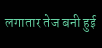लगातार तेज बनी हुई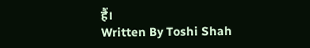हैं।
Written By Toshi Shah